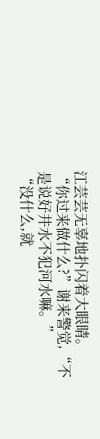江芸芸无辜地扑闪着大眼睛。
“你过来做什么?”谢来警觉,“不是说好井水不犯河水嘛。”
“没什么,就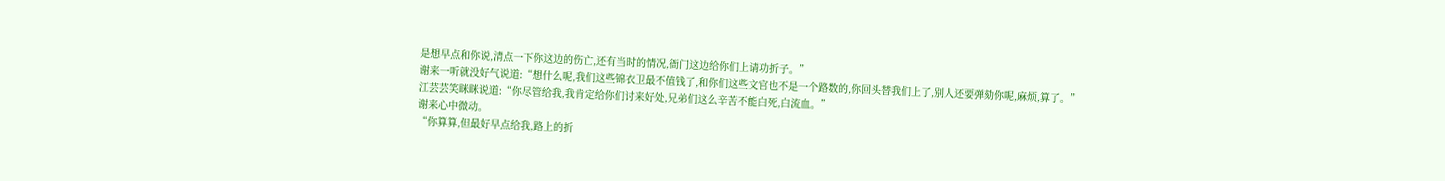是想早点和你说,清点一下你这边的伤亡,还有当时的情况,衙门这边给你们上请功折子。”
谢来一听就没好气说道:“想什么呢,我们这些锦衣卫最不值钱了,和你们这些文官也不是一个路数的,你回头替我们上了,别人还要弹劾你呢,麻烦,算了。”
江芸芸笑眯眯说道:“你尽管给我,我肯定给你们讨来好处,兄弟们这么辛苦不能白死,白流血。”
谢来心中微动。
“你算算,但最好早点给我,路上的折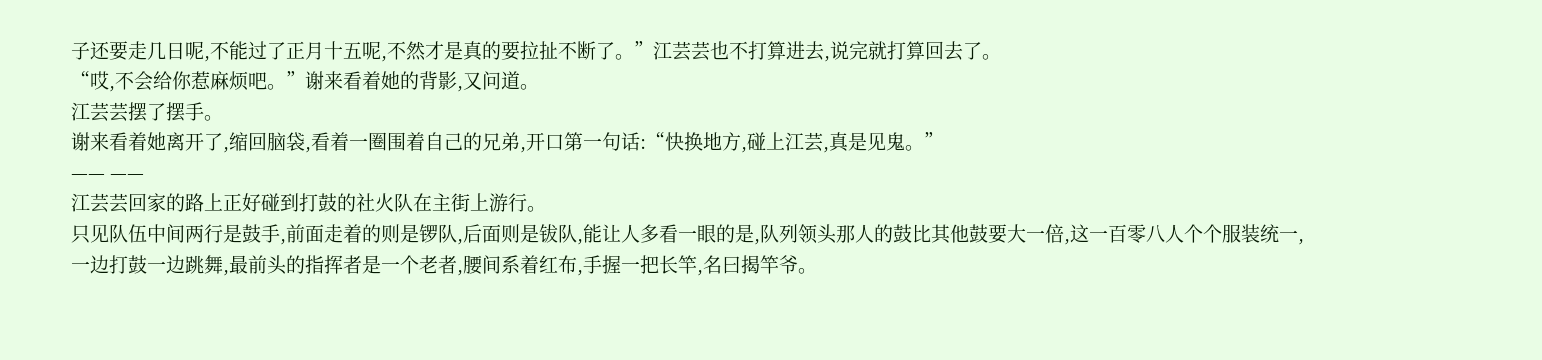子还要走几日呢,不能过了正月十五呢,不然才是真的要拉扯不断了。”江芸芸也不打算进去,说完就打算回去了。
“哎,不会给你惹麻烦吧。”谢来看着她的背影,又问道。
江芸芸摆了摆手。
谢来看着她离开了,缩回脑袋,看着一圈围着自己的兄弟,开口第一句话:“快换地方,碰上江芸,真是见鬼。”
—— ——
江芸芸回家的路上正好碰到打鼓的社火队在主街上游行。
只见队伍中间两行是鼓手,前面走着的则是锣队,后面则是钹队,能让人多看一眼的是,队列领头那人的鼓比其他鼓要大一倍,这一百零八人个个服装统一,一边打鼓一边跳舞,最前头的指挥者是一个老者,腰间系着红布,手握一把长竿,名曰揭竿爷。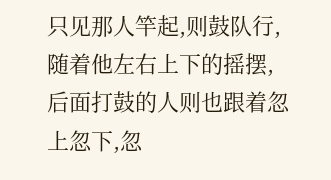只见那人竿起,则鼓队行,随着他左右上下的摇摆,后面打鼓的人则也跟着忽上忽下,忽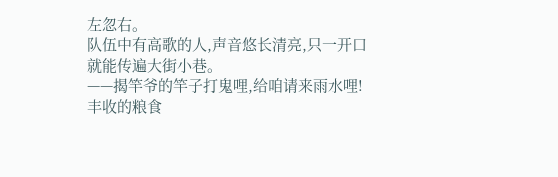左忽右。
队伍中有高歌的人,声音悠长清亮,只一开口就能传遍大街小巷。
——揭竿爷的竿子打鬼哩,给咱请来雨水哩!丰收的粮食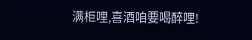满柜哩,喜酒咱要喝醉哩!